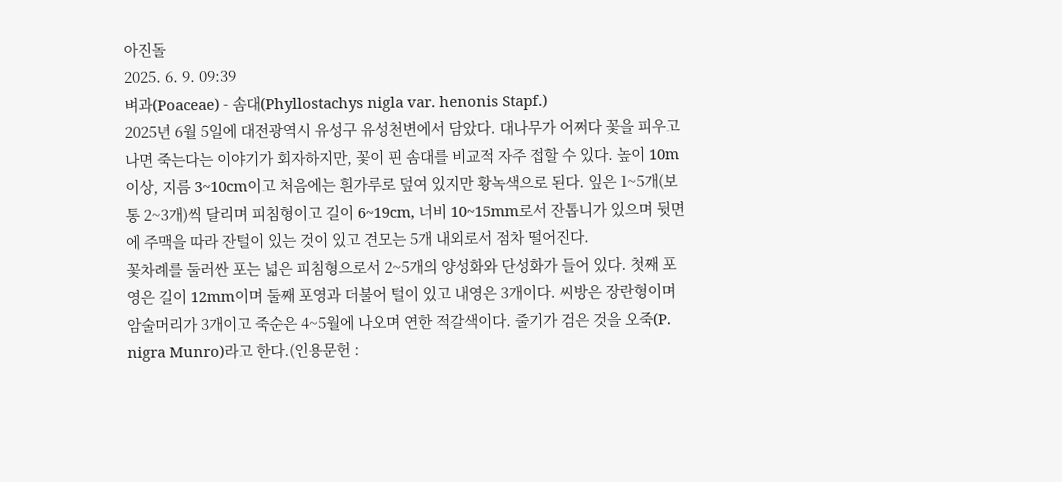아진돌
2025. 6. 9. 09:39
벼과(Poaceae) - 솜대(Phyllostachys nigla var. henonis Stapf.)
2025년 6월 5일에 대전광역시 유성구 유성천변에서 담았다. 대나무가 어쩌다 꽃을 피우고 나면 죽는다는 이야기가 회자하지만, 꽃이 핀 솜대를 비교적 자주 접할 수 있다. 높이 10m 이상, 지름 3~10cm이고 처음에는 흰가루로 덮여 있지만 황녹색으로 된다. 잎은 1~5개(보통 2~3개)씩 달리며 피침형이고 길이 6~19cm, 너비 10~15mm로서 잔톱니가 있으며 뒷면에 주맥을 따라 잔털이 있는 것이 있고 견모는 5개 내외로서 점차 떨어진다.
꽃차례를 둘러싼 포는 넓은 피침형으로서 2~5개의 양성화와 단성화가 들어 있다. 첫째 포영은 길이 12mm이며 둘째 포영과 더불어 털이 있고 내영은 3개이다. 씨방은 장란형이며 암술머리가 3개이고 죽순은 4~5월에 나오며 연한 적갈색이다. 줄기가 검은 것을 오죽(P. nigra Munro)라고 한다.(인용문헌 :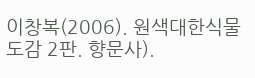이창복(2006). 원색대한식물도감 2판. 향문사).